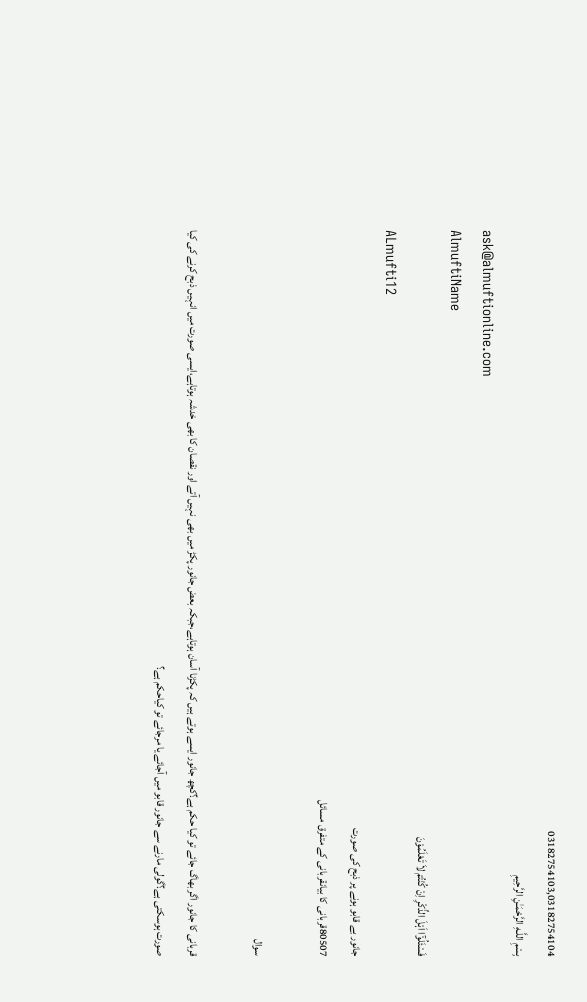03182754103,03182754104
بِسْمِ اللَّـهِ الرَّحْمَـٰنِ الرَّحِيمِ
ask@almuftionline.com
AlmuftiName
فَسْئَلُوْٓا اَہْلَ الذِّکْرِ اِنْ کُنْتُمْ لاَ تَعْلَمُوْنَ
ALmufti12
جانور بے قابو ہونے پر ذبح کی صورت
80507قربانی کا بیانقربانی کے متفرق مسائل

سوال

قربانی کا جانور اگر بھاگ جائے تو کیا حکم ہے؟کچھ جانور ایسے ہوتے ہیں کہ پکڑنا آسان ہوتاہے،جبکہ بعض جانور پکڑ میں بھی نہیں آتے اور نقصان کا بھی خدشہ ہوتاہے،ایسی صورت میں انہیں ذبح کرنے کی کیا صورت ہوسکتی ہے؟گولی مارنے سے جانور قابو میں آجائے یا مرجائے تو کیاحکم ہے؟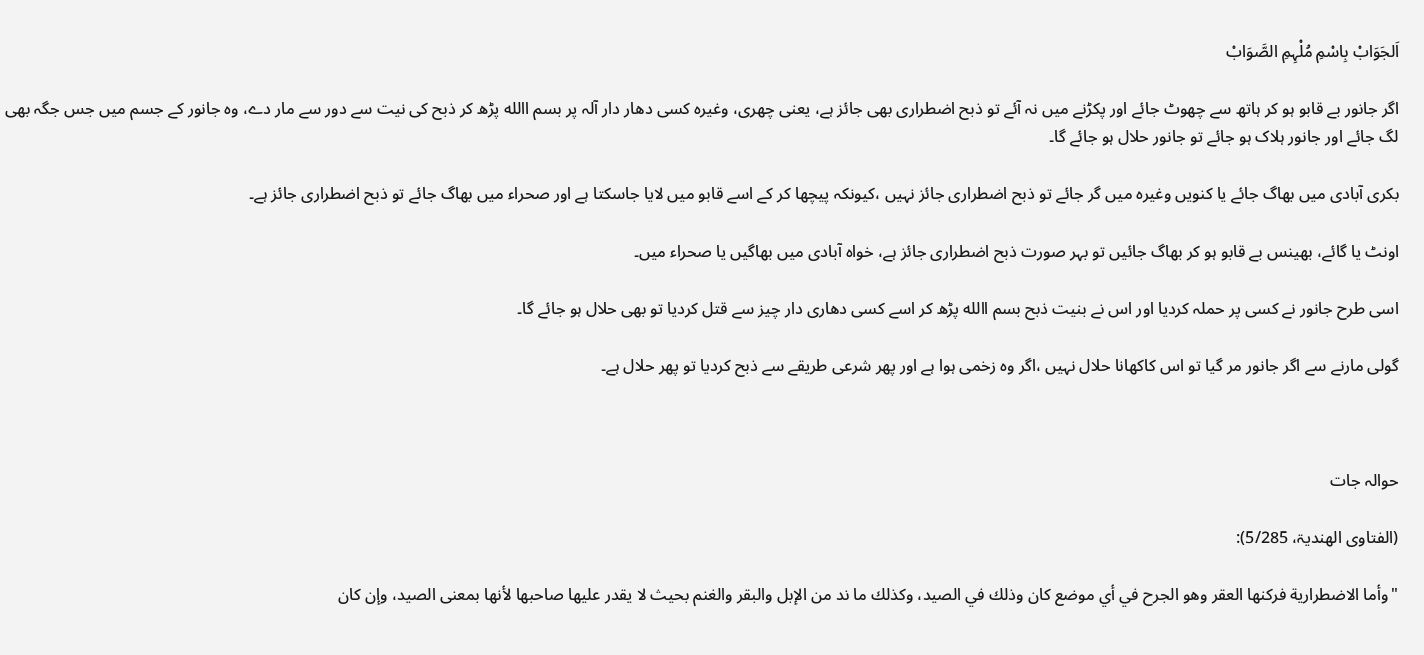اَلجَوَابْ بِاسْمِ مُلْہِمِ الصَّوَابْ

اگر جانور بے قابو ہو کر ہاتھ سے چھوٹ جائے اور پکڑنے میں نہ آئے تو ذبح اضطراری بھی جائز ہے، یعنی چھری، وغیرہ کسی دھار دار آلہ پر بسم االله پڑھ کر ذبح کی نیت سے دور سے مار دے، وہ جانور کے جسم میں جس جگہ بھی لگ جائے اور جانور ہلاک ہو جائے تو جانور حلال ہو جائے گا۔

بکری آبادی میں بھاگ جائے یا کنویں وغیرہ میں گر جائے تو ذبح اضطراری جائز نہیں ،کیونکہ پیچھا کر کے اسے قابو میں لایا جاسکتا ہے اور صحراء میں بھاگ جائے تو ذبح اضطراری جائز ہے۔

اونٹ یا گائے، بھینس بے قابو ہو کر بھاگ جائیں تو بہر صورت ذبح اضطراری جائز ہے، خواہ آبادی میں بھاگیں یا صحراء میں۔

اسی طرح جانور نے کسی پر حملہ کردیا اور اس نے بنیت ذبح بسم االله پڑھ کر اسے کسی دھاری دار چیز سے قتل کردیا تو بھی حلال ہو جائے گا۔

گولی مارنے سے اگر جانور مر گیا تو اس کاکھانا حلال نہیں ،اگر وہ زخمی ہوا ہے اور پھر شرعی طریقے سے ذبح کردیا تو پھر حلال ہے۔



حوالہ جات

(الفتاوی الھندیۃ، 5/285):

"وأما الاضطرارية فركنها العقر وهو الجرح في أي موضع كان وذلك في الصيد، وكذلك ما ند من الإبل والبقر والغنم بحيث لا يقدر عليها صاحبها لأنها بمعنى الصيد، وإن كان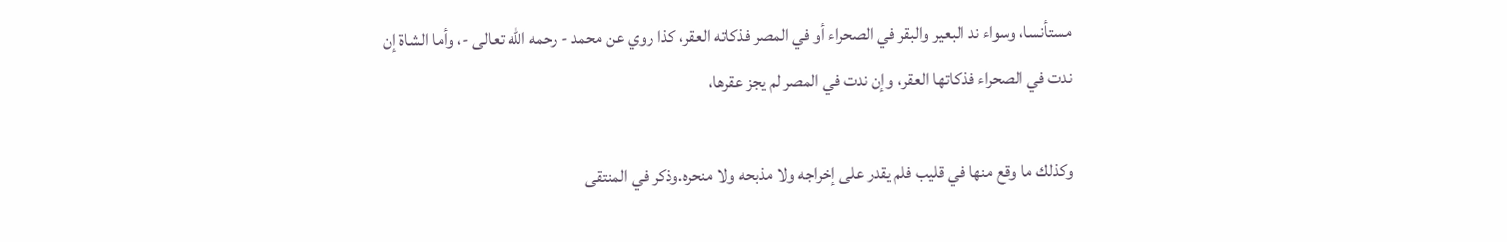مستأنسا، وسواء ند البعير والبقر في الصحراء أو في المصر فذكاته العقر، كذا روي عن محمد - رحمه الله تعالى -، وأما الشاة إن ندت في الصحراء فذكاتها العقر، وإن ندت في المصر لم يجز عقرها،

وكذلك ما وقع منها في قليب فلم يقدر على إخراجه ولا مذبحه ولا منحره.وذكر في المنتقى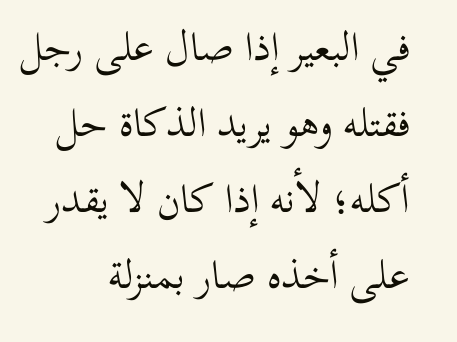في البعير إذا صال على رجل فقتله وهو يريد الذكاة حل أكله؛ لأنه إذا كان لا يقدر على أخذه صار بمنزلة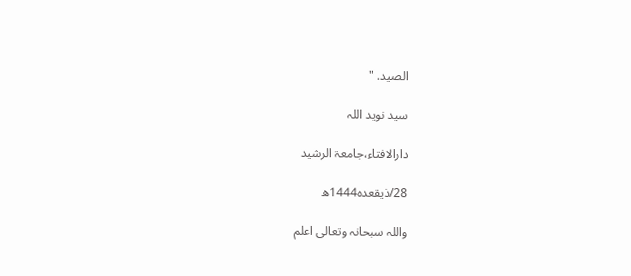الصيد. "

سید نوید اللہ

دارالافتاء،جامعۃ الرشید

28/ذیقعدہ1444ھ

واللہ سبحانہ وتعالی اعلم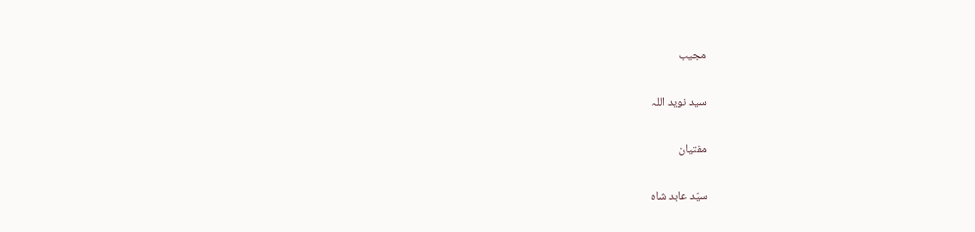مجیب

سید نوید اللہ

مفتیان

سیّد عابد شاہ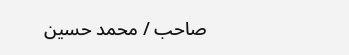صاحب / محمد حسین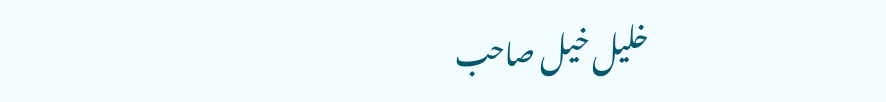خلیل خیل صاحب